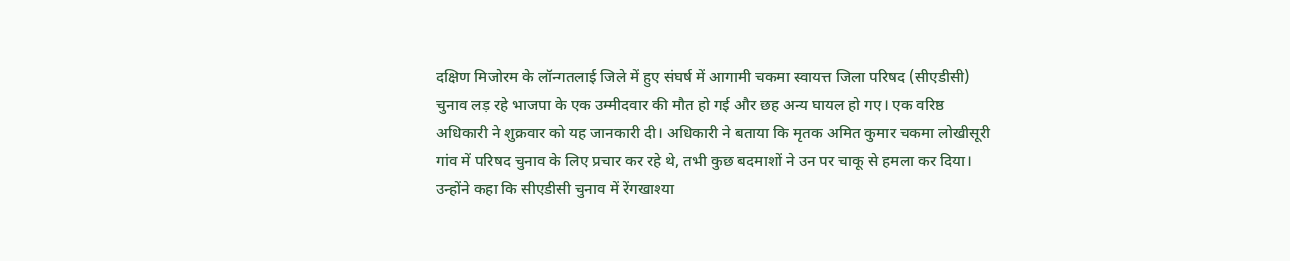दक्षिण मिजोरम के लॉन्गतलाई जिले में हुए संघर्ष में आगामी चकमा स्वायत्त जिला परिषद (सीएडीसी) चुनाव लड़ रहे भाजपा के एक उम्मीदवार की मौत हो गई और छह अन्य घायल हो गए। एक वरिष्ठ अधिकारी ने शुक्रवार को यह जानकारी दी। अधिकारी ने बताया कि मृतक अमित कुमार चकमा लोखीसूरी गांव में परिषद चुनाव के लिए प्रचार कर रहे थे, तभी कुछ बदमाशों ने उन पर चाकू से हमला कर दिया।
उन्होंने कहा कि सीएडीसी चुनाव में रेंगखाश्या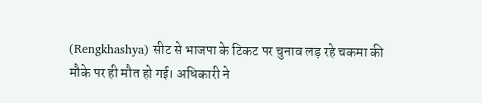(Rengkhashya) सीट से भाजपा के टिकट पर चुनाव लड़ रहे चकमा की मौके पर ही मौत हो गई। अधिकारी ने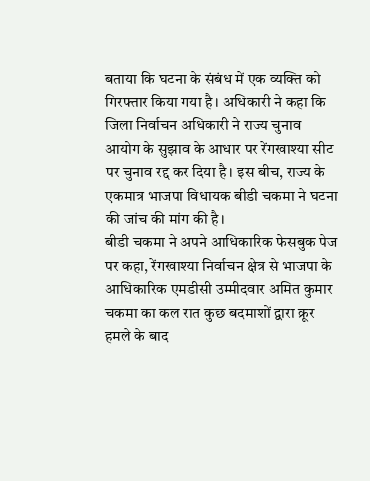बताया कि घटना के संबंध में एक व्यक्ति को गिरफ्तार किया गया है। अधिकारी ने कहा कि जिला निर्वाचन अधिकारी ने राज्य चुनाव आयोग के सुझाव के आधार पर रेंगखाश्या सीट पर चुनाव रद्द कर दिया है। इस बीच, राज्य के एकमात्र भाजपा विधायक बीडी चकमा ने घटना की जांच की मांग की है।
बीडी चकमा ने अपने आधिकारिक फेसबुक पेज पर कहा, रेंगखाश्या निर्वाचन क्षेत्र से भाजपा के आधिकारिक एमडीसी उम्मीदवार अमित कुमार चकमा का कल रात कुछ बदमाशों द्वारा क्रूर हमले के बाद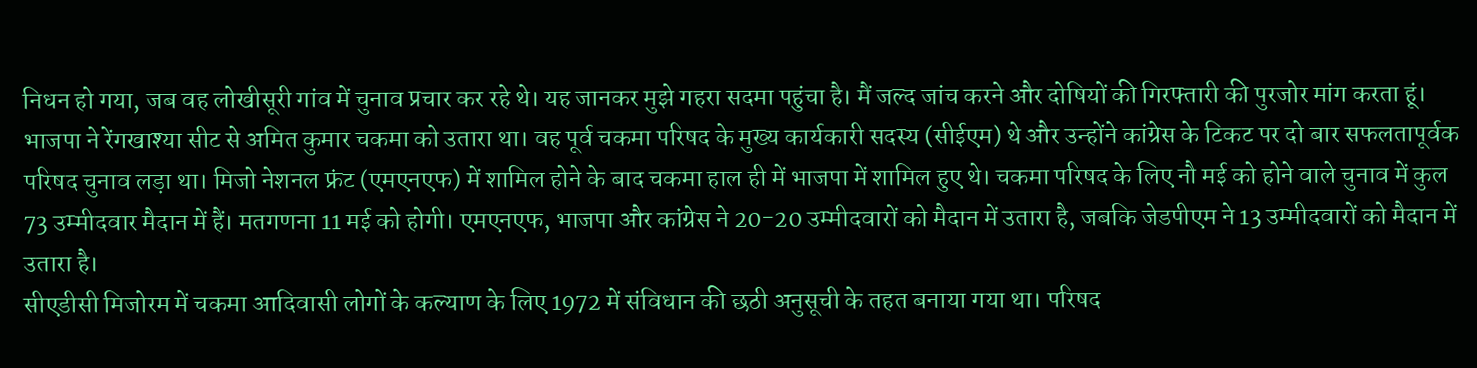निधन हो गया, जब वह लोखीसूरी गांव में चुनाव प्रचार कर रहे थे। यह जानकर मुझे गहरा सदमा पहुंचा है। मैं जल्द जांच करने और दोषियों की गिरफ्तारी की पुरजोर मांग करता हूं।
भाजपा ने रेंगखाश्या सीट से अमित कुमार चकमा को उतारा था। वह पूर्व चकमा परिषद के मुख्य कार्यकारी सदस्य (सीईएम) थे और उन्होंने कांग्रेस के टिकट पर दो बार सफलतापूर्वक परिषद चुनाव लड़ा था। मिजो नेशनल फ्रंट (एमएनएफ) में शामिल होने के बाद चकमा हाल ही में भाजपा में शामिल हुए थे। चकमा परिषद के लिए नौ मई को होने वाले चुनाव में कुल 73 उम्मीदवार मैदान में हैं। मतगणना 11 मई को होगी। एमएनएफ, भाजपा और कांग्रेस ने 20-20 उम्मीदवारों को मैदान में उतारा है, जबकि जेडपीएम ने 13 उम्मीदवारों को मैदान में उतारा है।
सीएडीसी मिजोरम में चकमा आदिवासी लोगों के कल्याण के लिए 1972 में संविधान की छठी अनुसूची के तहत बनाया गया था। परिषद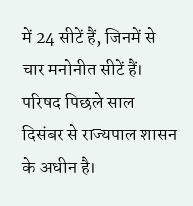में 24 सीटें हैं, जिनमें से चार मनोनीत सीटें हैं। परिषद पिछले साल दिसंबर से राज्यपाल शासन के अधीन है।